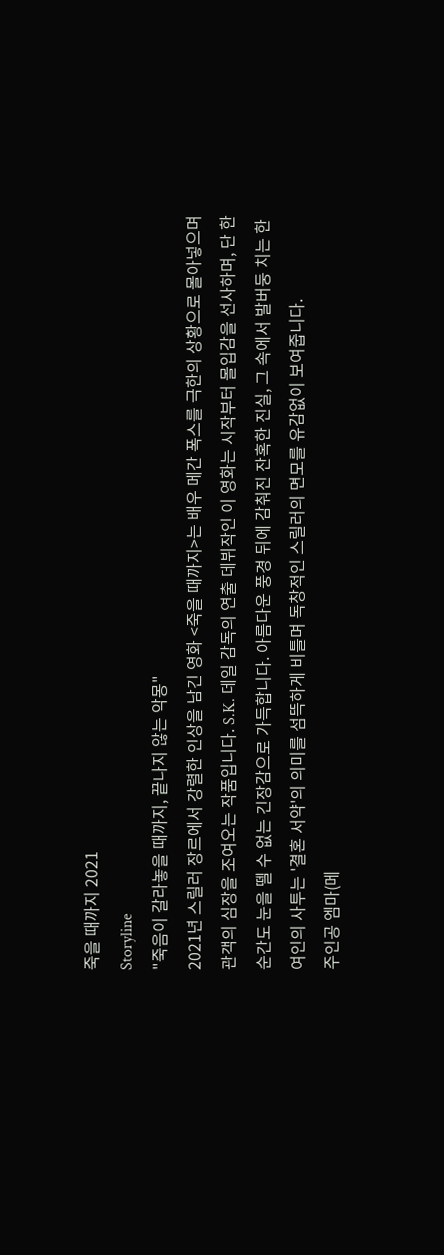죽을 때까지 2021
Storyline
"죽음이 갈라놓을 때까지, 끝나지 않는 악몽"
2021년 스릴러 장르에서 강렬한 인상을 남긴 영화 <죽을 때까지>는 배우 메간 폭스를 극한의 상황으로 몰아넣으며 관객의 심장을 조여오는 작품입니다. S.K. 데일 감독의 연출 데뷔작인 이 영화는 시작부터 몰입감을 선사하며, 단 한 순간도 눈을 뗄 수 없는 긴장감으로 가득합니다. 아름다운 풍경 뒤에 감춰진 잔혹한 진실, 그 속에서 발버둥 치는 한 여인의 사투는 '결혼 서약'의 의미를 섬뜩하게 비틀며 독창적인 스릴러의 면모를 유감없이 보여줍니다.
주인공 엠마(메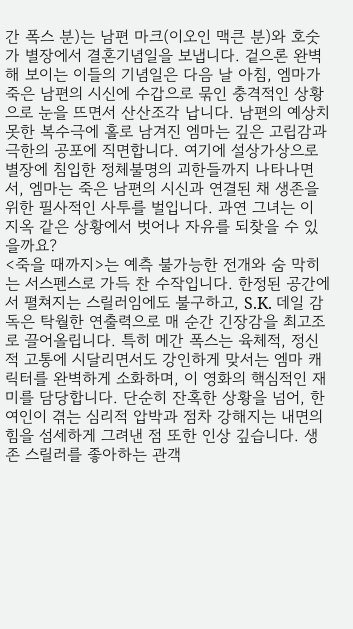간 폭스 분)는 남편 마크(이오인 맥큰 분)와 호숫가 별장에서 결혼기념일을 보냅니다. 겉으론 완벽해 보이는 이들의 기념일은 다음 날 아침, 엠마가 죽은 남편의 시신에 수갑으로 묶인 충격적인 상황으로 눈을 뜨면서 산산조각 납니다. 남편의 예상치 못한 복수극에 홀로 남겨진 엠마는 깊은 고립감과 극한의 공포에 직면합니다. 여기에 설상가상으로 별장에 침입한 정체불명의 괴한들까지 나타나면서, 엠마는 죽은 남편의 시신과 연결된 채 생존을 위한 필사적인 사투를 벌입니다. 과연 그녀는 이 지옥 같은 상황에서 벗어나 자유를 되찾을 수 있을까요?
<죽을 때까지>는 예측 불가능한 전개와 숨 막히는 서스펜스로 가득 찬 수작입니다. 한정된 공간에서 펼쳐지는 스릴러임에도 불구하고, S.K. 데일 감독은 탁월한 연출력으로 매 순간 긴장감을 최고조로 끌어올립니다. 특히 메간 폭스는 육체적, 정신적 고통에 시달리면서도 강인하게 맞서는 엠마 캐릭터를 완벽하게 소화하며, 이 영화의 핵심적인 재미를 담당합니다. 단순히 잔혹한 상황을 넘어, 한 여인이 겪는 심리적 압박과 점차 강해지는 내면의 힘을 섬세하게 그려낸 점 또한 인상 깊습니다. 생존 스릴러를 좋아하는 관객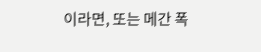이라면, 또는 메간 폭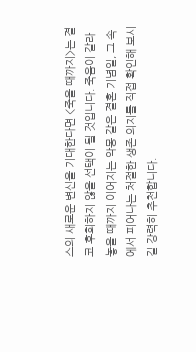스의 새로운 변신을 기대한다면 <죽을 때까지>는 결코 후회하지 않을 선택이 될 것입니다. 죽음이 갈라놓을 때까지 이어지는 악몽 같은 결혼 기념일, 그 속에서 피어나는 처절한 생존 의지를 직접 확인해 보시길 강력히 추천합니다.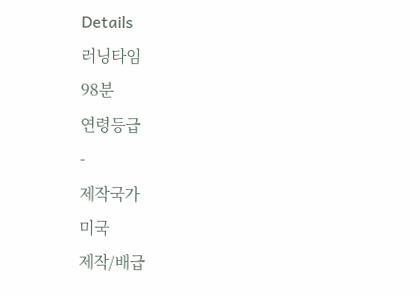Details
러닝타임
98분
연령등급
-
제작국가
미국
제작/배급